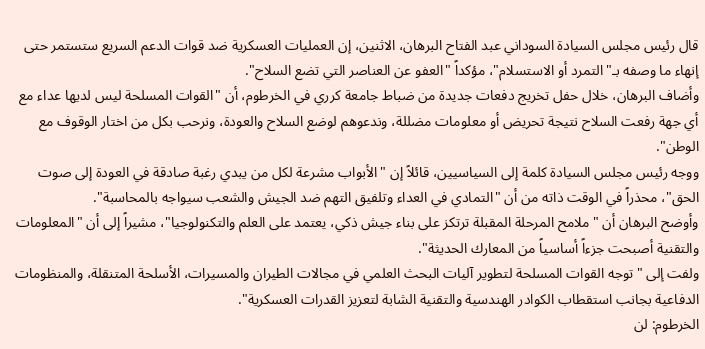قال رئيس مجلس السيادة السوداني عبد الفتاح البرهان، الاثنين، إن العمليات العسكرية ضد قوات الدعم السريع ستستمر حتى إنهاء ما وصفه بـ"التمرد أو الاستسلام"، مؤكداً "العفو عن العناصر التي تضع السلاح".
وأضاف البرهان، خلال حفل تخريج دفعات جديدة من ضباط جامعة كرري في الخرطوم، أن "القوات المسلحة ليس لديها عداء مع أي جهة رفعت السلاح نتيجة تحريض أو معلومات مضللة، وندعوهم لوضع السلاح والعودة، ونرحب بكل من اختار الوقوف مع الوطن".
ووجه رئيس مجلس السيادة كلمة إلى السياسيين، قائلاً إن "الأبواب مشرعة لكل من يبدي رغبة صادقة في العودة إلى صوت الحق"، محذراً في الوقت ذاته من أن "التمادي في العداء وتلفيق التهم ضد الجيش والشعب سيواجه بالمحاسبة".
وأوضح البرهان أن "ملامح المرحلة المقبلة ترتكز على بناء جيش ذكي، يعتمد على العلم والتكنولوجيا"، مشيراً إلى أن "المعلومات والتقنية أصبحت جزءاً أساسياً من المعارك الحديثة".
ولفت إلى "توجه القوات المسلحة لتطوير آليات البحث العلمي في مجالات الطيران والمسيرات، الأسلحة المتنقلة، والمنظومات الدفاعية بجانب استقطاب الكوادر الهندسية والتقنية الشابة لتعزيز القدرات العسكرية".
الخرطوم: لن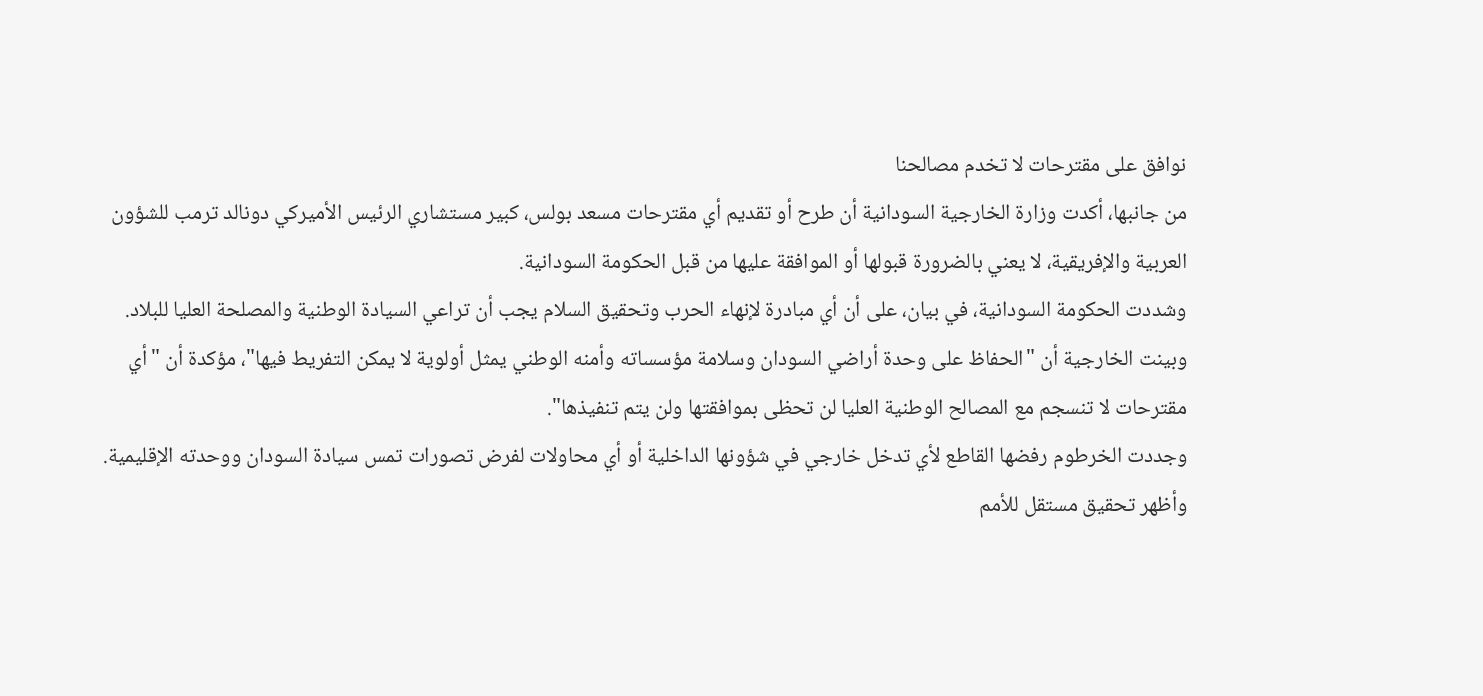نوافق على مقترحات لا تخدم مصالحنا
من جانبها، أكدت وزارة الخارجية السودانية أن طرح أو تقديم أي مقترحات مسعد بولس، كبير مستشاري الرئيس الأميركي دونالد ترمب للشؤون العربية والإفريقية، لا يعني بالضرورة قبولها أو الموافقة عليها من قبل الحكومة السودانية.
وشددت الحكومة السودانية، في بيان، على أن أي مبادرة لإنهاء الحرب وتحقيق السلام يجب أن تراعي السيادة الوطنية والمصلحة العليا للبلاد.
وبينت الخارجية أن "الحفاظ على وحدة أراضي السودان وسلامة مؤسساته وأمنه الوطني يمثل أولوية لا يمكن التفريط فيها"، مؤكدة أن "أي مقترحات لا تنسجم مع المصالح الوطنية العليا لن تحظى بموافقتها ولن يتم تنفيذها".
وجددت الخرطوم رفضها القاطع لأي تدخل خارجي في شؤونها الداخلية أو أي محاولات لفرض تصورات تمس سيادة السودان ووحدته الإقليمية.
وأظهر تحقيق مستقل للأمم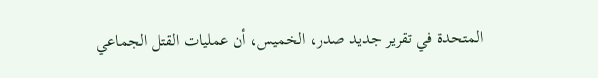المتحدة في تقرير جديد صدر، الخميس، أن عمليات القتل الجماعي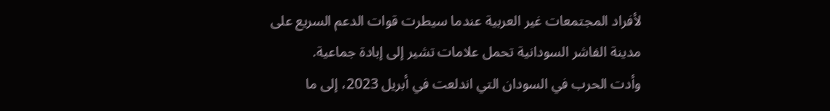لأفراد المجتمعات غير العربية عندما سيطرت قوات الدعم السريع على مدينة الفاشر السودانية تحمل علامات تشير إلى إبادة جماعية.
وأدت الحرب في السودان التي اندلعت في أبريل 2023، إلى ما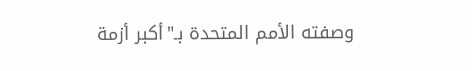وصفته الأمم المتحدة بـ"أكبر أزمة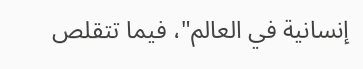إنسانية في العالم"، فيما تتقلص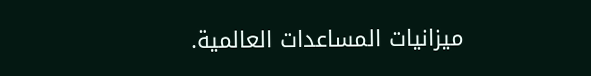ميزانيات المساعدات العالمية.